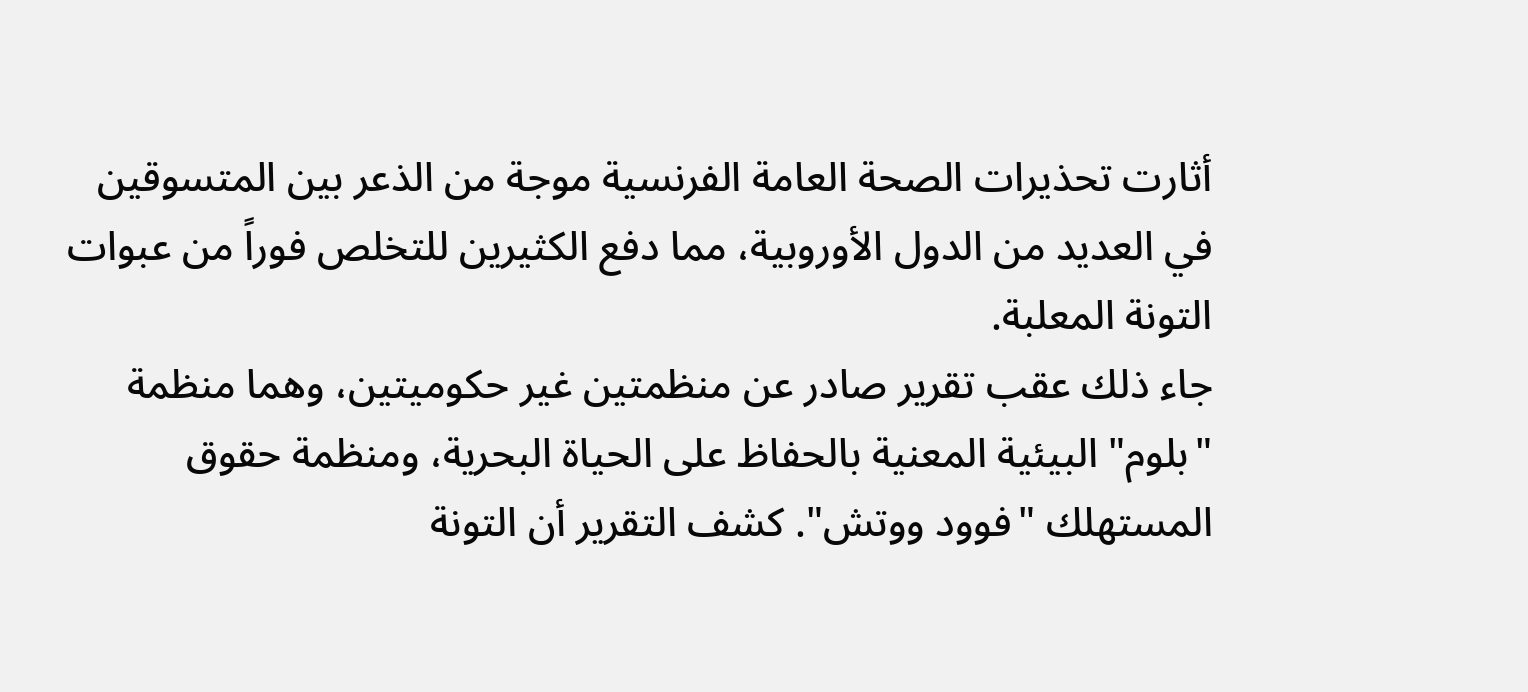أثارت تحذيرات الصحة العامة الفرنسية موجة من الذعر بين المتسوقين في العديد من الدول الأوروبية، مما دفع الكثيرين للتخلص فوراً من عبوات التونة المعلبة.
جاء ذلك عقب تقرير صادر عن منظمتين غير حكوميتين، وهما منظمة "بلوم" البيئية المعنية بالحفاظ على الحياة البحرية، ومنظمة حقوق المستهلك "فوود ووتش". كشف التقرير أن التونة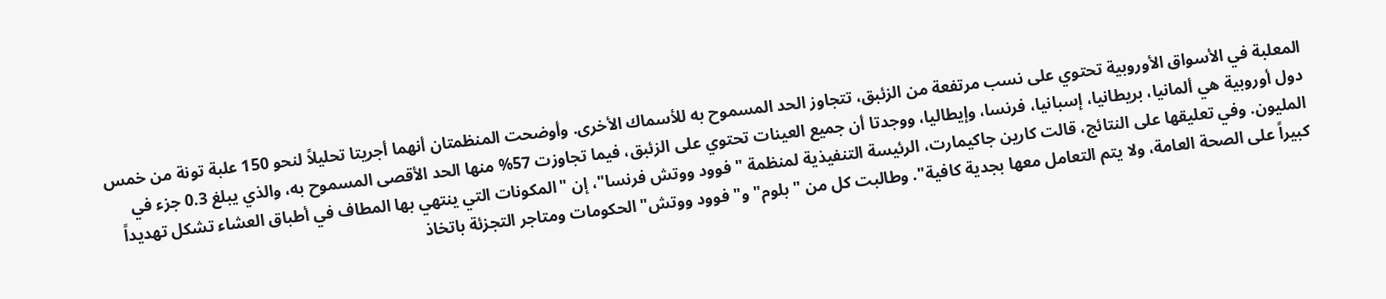المعلبة في الأسواق الأوروبية تحتوي على نسب مرتفعة من الزئبق، تتجاوز الحد المسموح به للأسماك الأخرى. وأوضحت المنظمتان أنهما أجريتا تحليلاً لنحو 150 علبة تونة من خمس دول أوروبية هي ألمانيا، بريطانيا، إسبانيا، فرنسا، وإيطاليا، ووجدتا أن جميع العينات تحتوي على الزئبق، فيما تجاوزت 57% منها الحد الأقصى المسموح به، والذي يبلغ 0.3 جزء في المليون. وفي تعليقها على النتائج، قالت كارين جاكيمارت، الرئيسة التنفيذية لمنظمة "فوود ووتش فرنسا"، إن "المكونات التي ينتهي بها المطاف في أطباق العشاء تشكل تهديداً كبيراً على الصحة العامة، ولا يتم التعامل معها بجدية كافية". وطالبت كل من "بلوم" و"فوود ووتش" الحكومات ومتاجر التجزئة باتخاذ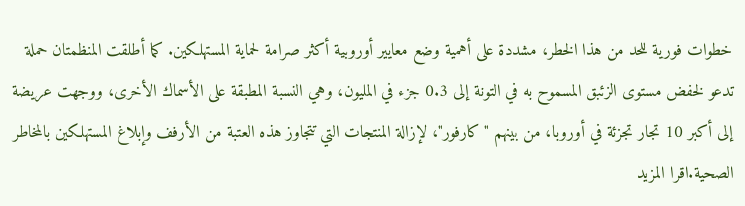خطوات فورية للحد من هذا الخطر، مشددة على أهمية وضع معايير أوروبية أكثر صرامة لحماية المستهلكين. كما أطلقت المنظمتان حملة تدعو لخفض مستوى الزئبق المسموح به في التونة إلى 0.3 جزء في المليون، وهي النسبة المطبقة على الأسماك الأخرى، ووجهت عريضة إلى أكبر 10 تجار تجزئة في أوروبا، من بينهم "كارفور"، لإزالة المنتجات التي تتجاوز هذه العتبة من الأرفف وإبلاغ المستهلكين بالمخاطر الصحية.اقرا المزيد